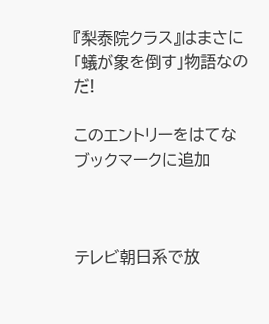『梨泰院クラス』はまさに「蟻が象を倒す」物語なのだ!

このエントリーをはてなブックマークに追加



テレビ朝日系で放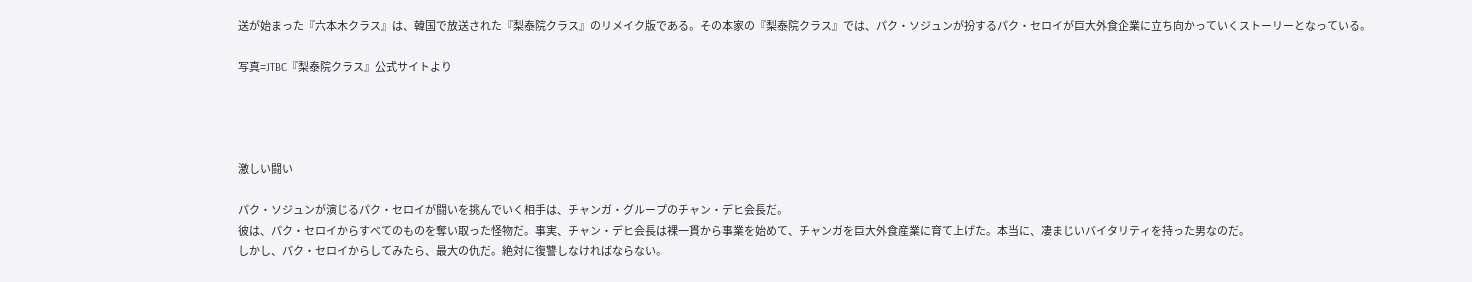送が始まった『六本木クラス』は、韓国で放送された『梨泰院クラス』のリメイク版である。その本家の『梨泰院クラス』では、パク・ソジュンが扮するパク・セロイが巨大外食企業に立ち向かっていくストーリーとなっている。

写真=JTBC『梨泰院クラス』公式サイトより




激しい闘い

パク・ソジュンが演じるパク・セロイが闘いを挑んでいく相手は、チャンガ・グループのチャン・デヒ会長だ。
彼は、パク・セロイからすべてのものを奪い取った怪物だ。事実、チャン・デヒ会長は裸一貫から事業を始めて、チャンガを巨大外食産業に育て上げた。本当に、凄まじいバイタリティを持った男なのだ。
しかし、パク・セロイからしてみたら、最大の仇だ。絶対に復讐しなければならない。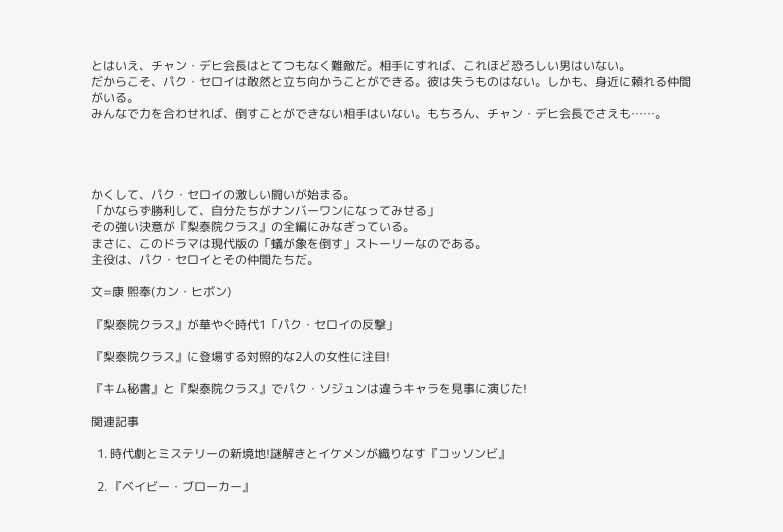とはいえ、チャン・デヒ会長はとてつもなく難敵だ。相手にすれば、これほど恐ろしい男はいない。
だからこそ、パク・セロイは敢然と立ち向かうことができる。彼は失うものはない。しかも、身近に頼れる仲間がいる。
みんなで力を合わせれば、倒すことができない相手はいない。もちろん、チャン・デヒ会長でさえも……。




かくして、パク・セロイの激しい闘いが始まる。
「かならず勝利して、自分たちがナンバーワンになってみせる」
その強い決意が『梨泰院クラス』の全編にみなぎっている。
まさに、このドラマは現代版の「蟻が象を倒す」ストーリーなのである。
主役は、パク・セロイとその仲間たちだ。

文=康 熙奉(カン・ヒボン)

『梨泰院クラス』が華やぐ時代1「パク・セロイの反撃」

『梨泰院クラス』に登場する対照的な2人の女性に注目!

『キム秘書』と『梨泰院クラス』でパク・ソジュンは違うキャラを見事に演じた!

関連記事

  1. 時代劇とミステリーの新境地!謎解きとイケメンが織りなす『コッソンビ』

  2. 『ベイビー・ブローカー』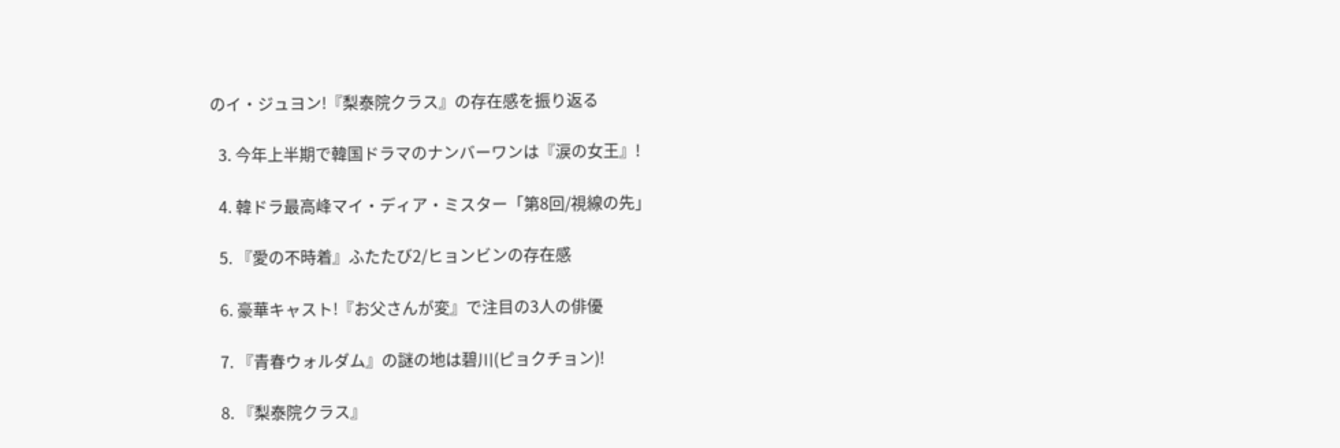のイ・ジュヨン!『梨泰院クラス』の存在感を振り返る

  3. 今年上半期で韓国ドラマのナンバーワンは『涙の女王』!

  4. 韓ドラ最高峰マイ・ディア・ミスター「第8回/視線の先」

  5. 『愛の不時着』ふたたび2/ヒョンビンの存在感

  6. 豪華キャスト!『お父さんが変』で注目の3人の俳優

  7. 『青春ウォルダム』の謎の地は碧川(ピョクチョン)!

  8. 『梨泰院クラス』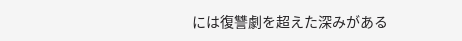には復讐劇を超えた深みがある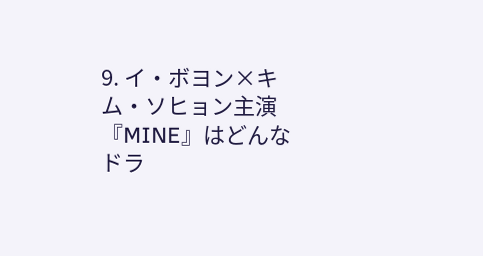9. イ・ボヨン×キム・ソヒョン主演『MINE』はどんなドラ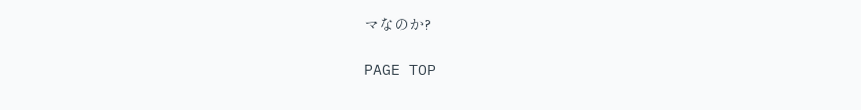マなのか?

PAGE TOP